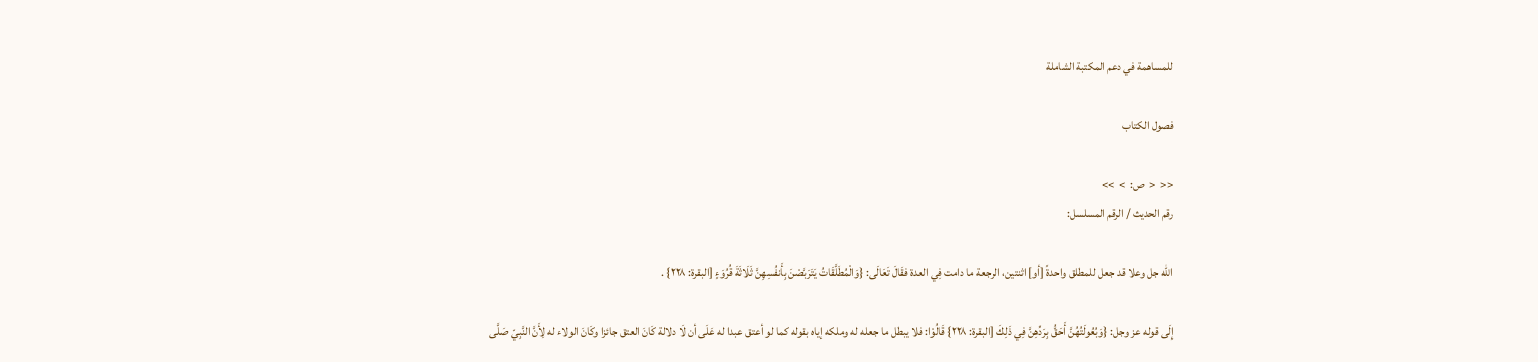للمساهمة في دعم المكتبة الشاملة

فصول الكتاب

<<  <  ص:  >  >>
رقم الحديث / الرقم المسلسل:

الله جل وعلا قد جعل للمطلق واحدةً [أو] اثنتين، الرجعة ما دامت فِي العدة فقَالَ تَعَالَى: {وَالْمُطَلَّقَاتُ يَتَرَبَّصْنَ بِأَنفُسِهِنَّ ثَلَاثَةَ قُرُوَءٍ [البقرة: ٢٢٨} .

إِلَى قوله عز وجل: {وَبُعُولَتُهُنَّ أَحَقُّ بِرَدِّهِنَّ فِي ذَلِكَ [البقرة: ٢٢٨} قَالُوْا: فلا يبطل ما جعله له وملكه إياه بقوله كما لو أعتق عبدا له عَلَى أن لَا دلالة كَانَ العتق جائزا وكَانَ الولاء له لِأَنَّ النَّبِيّ صَلَّى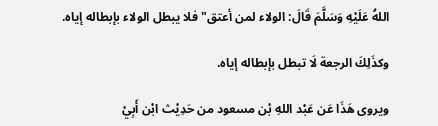اللهُ عَلَيْهِ وَسَلَّمَ قَالَ: الولاء لمن أعتق" فلا يبطل الولاء بإبطاله إياه.

وكذَلِكَ الرجعة لَا تبطل بإبطاله إياه.

ويروى هَذَا عَن عَبْد اللهِ بْن مسعود من حَدِيْث ابْن أَبِيْ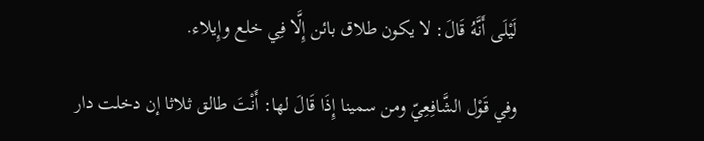لَيْلَى أَنَّهُ قَالَ: لا يكون طلاق بائن إِلَّا فِي خلع وإِيلاء.

وفي قَوْل الشَّافِعِيّ ومن سمينا إِذَا قَالَ لها: أَنْتَ طالق ثلاثا إن دخلت دار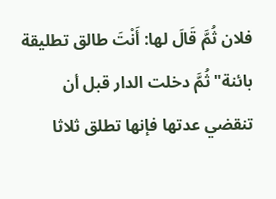فلان ثُمَّ قَالَ لها: أَنْتَ طالق تطليقة بائنة" ثُمَّ دخلت الدار قبل أن تنقضي عدتها فإنها تطلق ثلاثا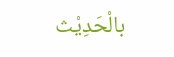بالْحَدِيْث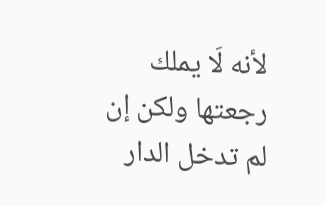لأنه لَا يملك رجعتها ولكن إن لم تدخل الدار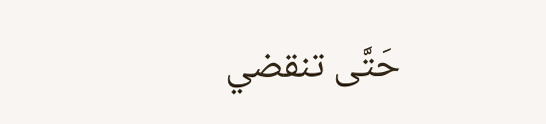حَتَّى تنقضي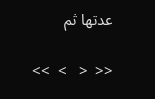عدتها ثم

<<  <   >  >>